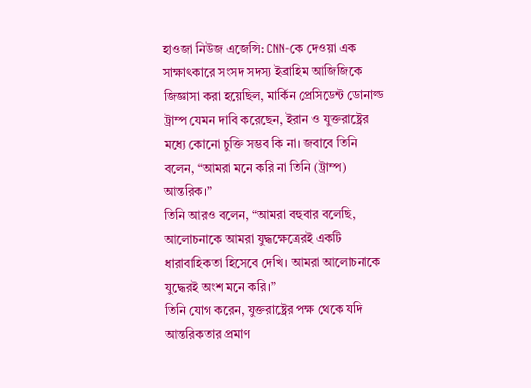হাওজা নিউজ এজেন্সি: CNN-কে দেওয়া এক সাক্ষাৎকারে সংসদ সদস্য ইব্রাহিম আজিজিকে জিজ্ঞাসা করা হয়েছিল, মার্কিন প্রেসিডেন্ট ডোনাল্ড ট্রাম্প যেমন দাবি করেছেন, ইরান ও যুক্তরাষ্ট্রের মধ্যে কোনো চুক্তি সম্ভব কি না। জবাবে তিনি বলেন, “আমরা মনে করি না তিনি (ট্রাম্প) আন্তরিক।”
তিনি আরও বলেন, “আমরা বহুবার বলেছি, আলোচনাকে আমরা যুদ্ধক্ষেত্রেরই একটি ধারাবাহিকতা হিসেবে দেখি। আমরা আলোচনাকে যুদ্ধেরই অংশ মনে করি।”
তিনি যোগ করেন, যুক্তরাষ্ট্রের পক্ষ থেকে যদি আন্তরিকতার প্রমাণ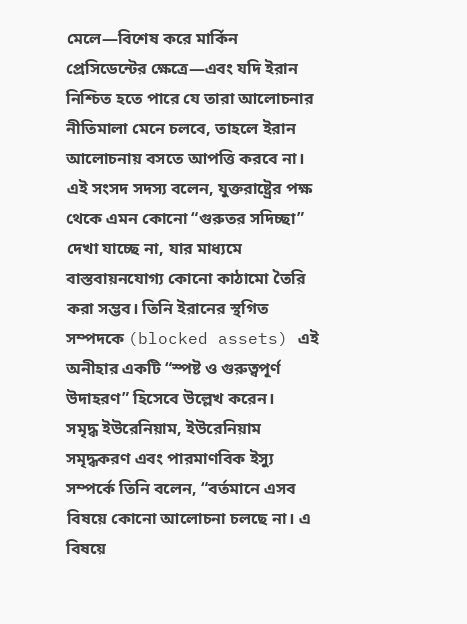মেলে—বিশেষ করে মার্কিন প্রেসিডেন্টের ক্ষেত্রে—এবং যদি ইরান নিশ্চিত হতে পারে যে তারা আলোচনার নীতিমালা মেনে চলবে, তাহলে ইরান আলোচনায় বসতে আপত্তি করবে না।
এই সংসদ সদস্য বলেন, যুক্তরাষ্ট্রের পক্ষ থেকে এমন কোনো “গুরুতর সদিচ্ছা” দেখা যাচ্ছে না, যার মাধ্যমে বাস্তবায়নযোগ্য কোনো কাঠামো তৈরি করা সম্ভব। তিনি ইরানের স্থগিত সম্পদকে (blocked assets) এই অনীহার একটি “স্পষ্ট ও গুরুত্বপূর্ণ উদাহরণ” হিসেবে উল্লেখ করেন।
সমৃদ্ধ ইউরেনিয়াম, ইউরেনিয়াম সমৃদ্ধকরণ এবং পারমাণবিক ইস্যু সম্পর্কে তিনি বলেন, “বর্তমানে এসব বিষয়ে কোনো আলোচনা চলছে না। এ বিষয়ে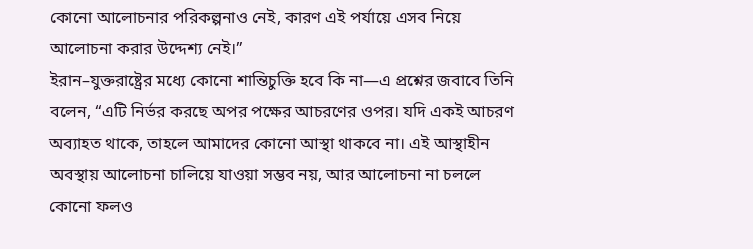কোনো আলোচনার পরিকল্পনাও নেই, কারণ এই পর্যায়ে এসব নিয়ে আলোচনা করার উদ্দেশ্য নেই।”
ইরান–যুক্তরাষ্ট্রের মধ্যে কোনো শান্তিচুক্তি হবে কি না—এ প্রশ্নের জবাবে তিনি বলেন, “এটি নির্ভর করছে অপর পক্ষের আচরণের ওপর। যদি একই আচরণ অব্যাহত থাকে, তাহলে আমাদের কোনো আস্থা থাকবে না। এই আস্থাহীন অবস্থায় আলোচনা চালিয়ে যাওয়া সম্ভব নয়, আর আলোচনা না চললে কোনো ফলও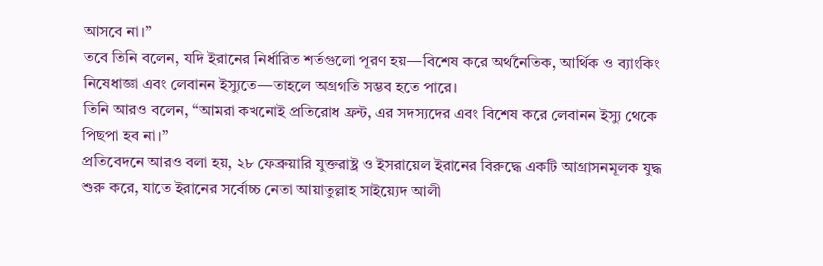আসবে না।”
তবে তিনি বলেন, যদি ইরানের নির্ধারিত শর্তগুলো পূরণ হয়—বিশেষ করে অর্থনৈতিক, আর্থিক ও ব্যাংকিং নিষেধাজ্ঞা এবং লেবানন ইস্যুতে—তাহলে অগ্রগতি সম্ভব হতে পারে।
তিনি আরও বলেন, “আমরা কখনোই প্রতিরোধ ফ্রন্ট, এর সদস্যদের এবং বিশেষ করে লেবানন ইস্যু থেকে পিছপা হব না।”
প্রতিবেদনে আরও বলা হয়, ২৮ ফেব্রুয়ারি যুক্তরাষ্ট্র ও ইসরায়েল ইরানের বিরুদ্ধে একটি আগ্রাসনমূলক যুদ্ধ শুরু করে, যাতে ইরানের সর্বোচ্চ নেতা আয়াতুল্লাহ সাইয়্যেদ আলী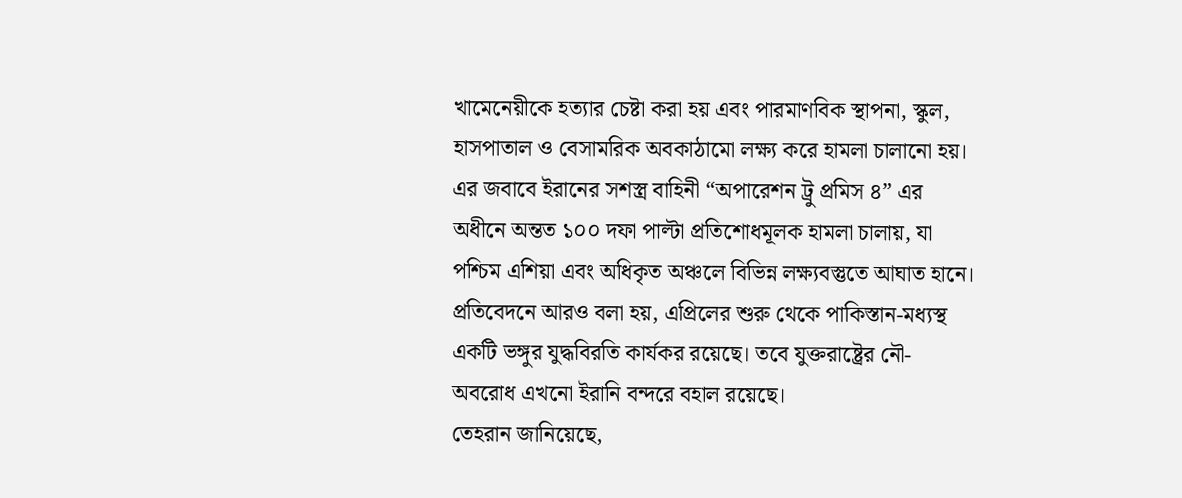খামেনেয়ীকে হত্যার চেষ্টা করা হয় এবং পারমাণবিক স্থাপনা, স্কুল, হাসপাতাল ও বেসামরিক অবকাঠামো লক্ষ্য করে হামলা চালানো হয়।
এর জবাবে ইরানের সশস্ত্র বাহিনী “অপারেশন ট্রু প্রমিস ৪” এর অধীনে অন্তত ১০০ দফা পাল্টা প্রতিশোধমূলক হামলা চালায়, যা পশ্চিম এশিয়া এবং অধিকৃত অঞ্চলে বিভিন্ন লক্ষ্যবস্তুতে আঘাত হানে।
প্রতিবেদনে আরও বলা হয়, এপ্রিলের শুরু থেকে পাকিস্তান-মধ্যস্থ একটি ভঙ্গুর যুদ্ধবিরতি কার্যকর রয়েছে। তবে যুক্তরাষ্ট্রের নৌ-অবরোধ এখনো ইরানি বন্দরে বহাল রয়েছে।
তেহরান জানিয়েছে,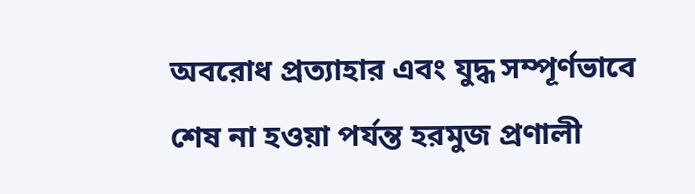অবরোধ প্রত্যাহার এবং যুদ্ধ সম্পূর্ণভাবে শেষ না হওয়া পর্যন্ত হরমুজ প্রণালী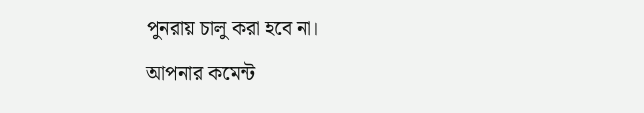পুনরায় চালু করা হবে না।
আপনার কমেন্ট